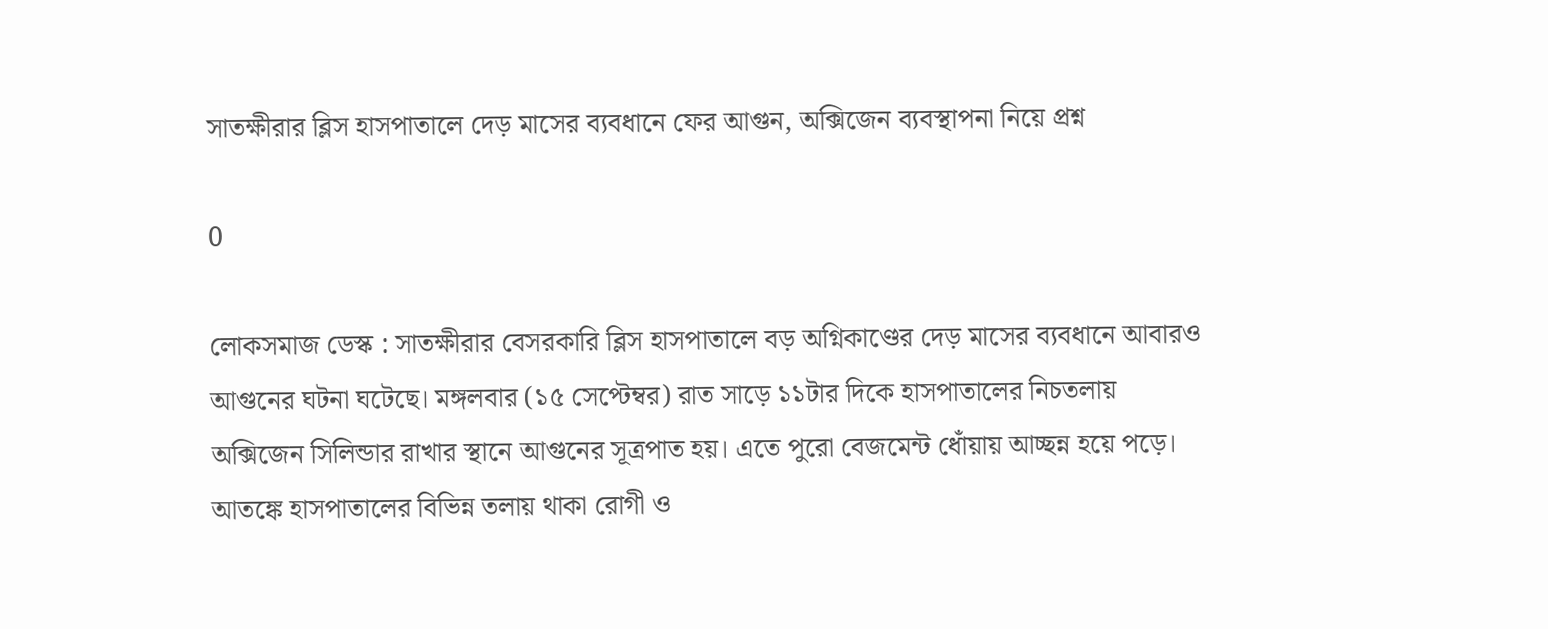সাতক্ষীরার ব্লিস হাসপাতালে দেড় মাসের ব্যবধানে ফের আগুন, অক্সিজেন ব্যবস্থাপনা নিয়ে প্রশ্ন

0

লোকসমাজ ডেস্ক : সাতক্ষীরার বেসরকারি ব্লিস হাসপাতালে বড় অগ্নিকাণ্ডের দেড় মাসের ব্যবধানে আবারও আগুনের ঘটনা ঘটেছে। মঙ্গলবার (১৫ সেপ্টেম্বর) রাত সাড়ে ১১টার দিকে হাসপাতালের নিচতলায় অক্সিজেন সিলিন্ডার রাখার স্থানে আগুনের সূত্রপাত হয়। এতে পুরো বেজমেন্ট ধোঁয়ায় আচ্ছন্ন হয়ে পড়ে। আতঙ্কে হাসপাতালের বিভিন্ন তলায় থাকা রোগী ও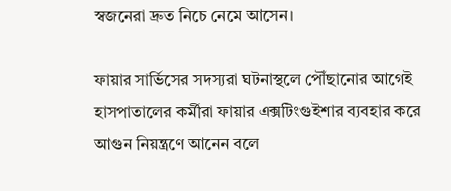স্বজনেরা দ্রুত নিচে নেমে আসেন।

ফায়ার সার্ভিসের সদস্যরা ঘটনাস্থলে পৌঁছানোর আগেই হাসপাতালের কর্মীরা ফায়ার এক্সটিংগুইশার ব্যবহার করে আগুন নিয়ন্ত্রণে আনেন বলে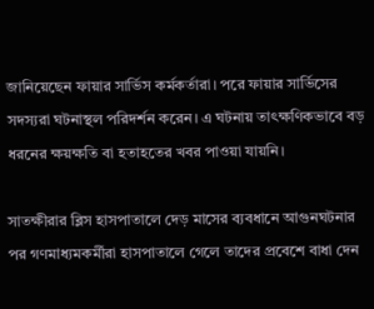জানিয়েছেন ফায়ার সার্ভিস কর্মকর্তারা। পরে ফায়ার সার্ভিসের সদস্যরা ঘটনাস্থল পরিদর্শন করেন। এ ঘটনায় তাৎক্ষণিকভাবে বড় ধরনের ক্ষয়ক্ষতি বা হতাহতের খবর পাওয়া যায়নি।

সাতক্ষীরার ব্লিস হাসপাতালে দেড় মাসের ব্যবধানে আগুনঘটনার পর গণমাধ্যমকর্মীরা হাসপাতালে গেলে তাদের প্রবেশে বাধা দেন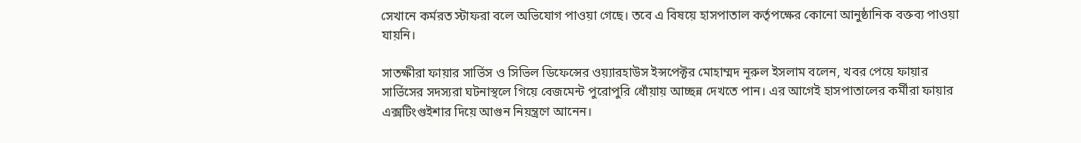সেখানে কর্মরত স্টাফরা বলে অভিযোগ পাওয়া গেছে। তবে এ বিষয়ে হাসপাতাল কর্তৃপক্ষের কোনো আনুষ্ঠানিক বক্তব্য পাওয়া যায়নি।

সাতক্ষীরা ফায়ার সার্ভিস ও সিভিল ডিফেন্সের ওয়্যারহাউস ইন্সপেক্টর মোহাম্মদ নূরুল ইসলাম বলেন, খবর পেয়ে ফায়ার সার্ভিসের সদস্যরা ঘটনাস্থলে গিয়ে বেজমেন্ট পুরোপুরি ধোঁয়ায় আচ্ছন্ন দেখতে পান। এর আগেই হাসপাতালের কর্মীরা ফায়ার এক্সটিংগুইশার দিয়ে আগুন নিয়ন্ত্রণে আনেন।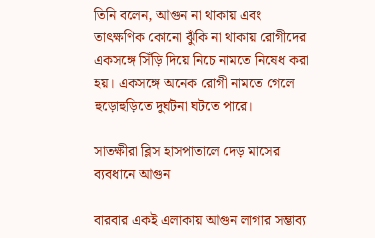তিনি বলেন, আগুন না থাকায় এবং তাৎক্ষণিক কোনো ঝুঁকি না থাকায় রোগীদের একসঙ্গে সিঁড়ি দিয়ে নিচে নামতে নিষেধ করা হয়। একসঙ্গে অনেক রোগী নামতে গেলে হুড়োহুড়িতে দুর্ঘটনা ঘটতে পারে।

সাতক্ষীরা ব্লিস হাসপাতালে দেড় মাসের ব্যবধানে আগুন

বারবার একই এলাকায় আগুন লাগার সম্ভাব্য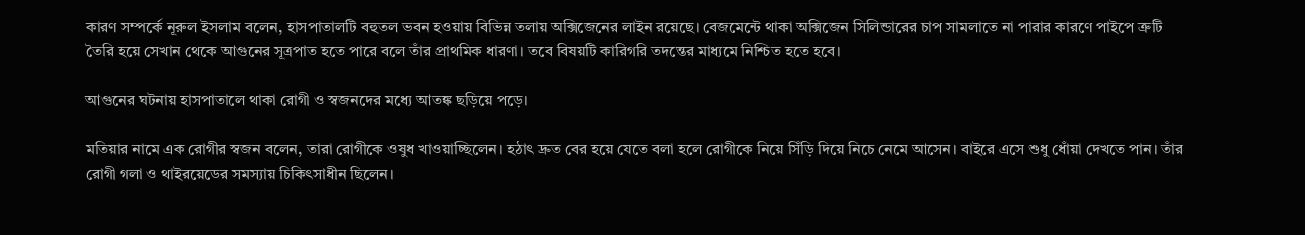কারণ সম্পর্কে নূরুল ইসলাম বলেন, হাসপাতালটি বহুতল ভবন হওয়ায় বিভিন্ন তলায় অক্সিজেনের লাইন রয়েছে। বেজমেন্টে থাকা অক্সিজেন সিলিন্ডারের চাপ সামলাতে না পারার কারণে পাইপে ত্রুটি তৈরি হয়ে সেখান থেকে আগুনের সূত্রপাত হতে পারে বলে তাঁর প্রাথমিক ধারণা। তবে বিষয়টি কারিগরি তদন্তের মাধ্যমে নিশ্চিত হতে হবে।

আগুনের ঘটনায় হাসপাতালে থাকা রোগী ও স্বজনদের মধ্যে আতঙ্ক ছড়িয়ে পড়ে।

মতিয়ার নামে এক রোগীর স্বজন বলেন, তারা রোগীকে ওষুধ খাওয়াচ্ছিলেন। হঠাৎ দ্রুত বের হয়ে যেতে বলা হলে রোগীকে নিয়ে সিঁড়ি দিয়ে নিচে নেমে আসেন। বাইরে এসে শুধু ধোঁয়া দেখতে পান। তাঁর রোগী গলা ও থাইরয়েডের সমস্যায় চিকিৎসাধীন ছিলেন।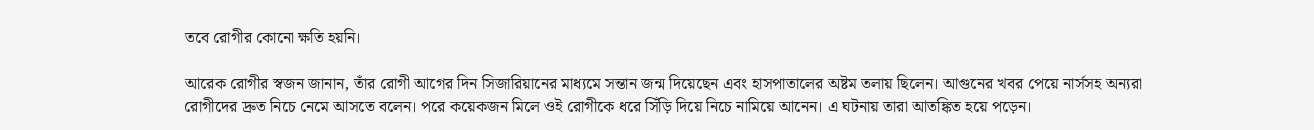তবে রোগীর কোনো ক্ষতি হয়নি।

আরেক রোগীর স্বজন জানান, তাঁর রোগী আগের দিন সিজারিয়ানের মাধ্যমে সন্তান জন্ম দিয়েছেন এবং হাসপাতালের অষ্টম তলায় ছিলেন। আগুনের খবর পেয়ে নার্সসহ অন্যরা রোগীদের দ্রুত নিচে নেমে আসতে বলেন। পরে কয়েকজন মিলে ওই রোগীকে ধরে সিঁড়ি দিয়ে নিচে নামিয়ে আনেন। এ ঘটনায় তারা আতঙ্কিত হয়ে পড়েন।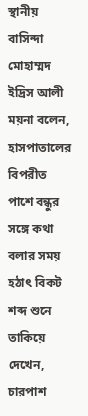স্থানীয় বাসিন্দা মোহাম্মদ ইদ্রিস আলী ময়না বলেন, হাসপাতালের বিপরীত পাশে বন্ধুর সঙ্গে কথা বলার সময় হঠাৎ বিকট শব্দ শুনে তাকিয়ে দেখেন, চারপাশ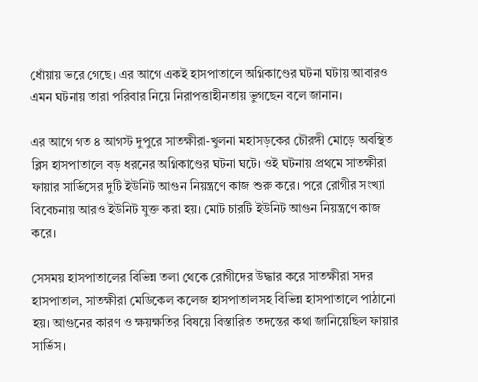ধোঁয়ায় ভরে গেছে। এর আগে একই হাসপাতালে অগ্নিকাণ্ডের ঘটনা ঘটায় আবারও এমন ঘটনায় তারা পরিবার নিয়ে নিরাপত্তাহীনতায় ভুগছেন বলে জানান।

এর আগে গত ৪ আগস্ট দুপুরে সাতক্ষীরা-খুলনা মহাসড়কের চৌরঙ্গী মোড়ে অবস্থিত ব্লিস হাসপাতালে বড় ধরনের অগ্নিকাণ্ডের ঘটনা ঘটে। ওই ঘটনায় প্রথমে সাতক্ষীরা ফায়ার সার্ভিসের দুটি ইউনিট আগুন নিয়ন্ত্রণে কাজ শুরু করে। পরে রোগীর সংখ্যা বিবেচনায় আরও ইউনিট যুক্ত করা হয়। মোট চারটি ইউনিট আগুন নিয়ন্ত্রণে কাজ করে।

সেসময় হাসপাতালের বিভিন্ন তলা থেকে রোগীদের উদ্ধার করে সাতক্ষীরা সদর হাসপাতাল, সাতক্ষীরা মেডিকেল কলেজ হাসপাতালসহ বিভিন্ন হাসপাতালে পাঠানো হয়। আগুনের কারণ ও ক্ষয়ক্ষতির বিষয়ে বিস্তারিত তদন্তের কথা জানিয়েছিল ফায়ার সার্ভিস।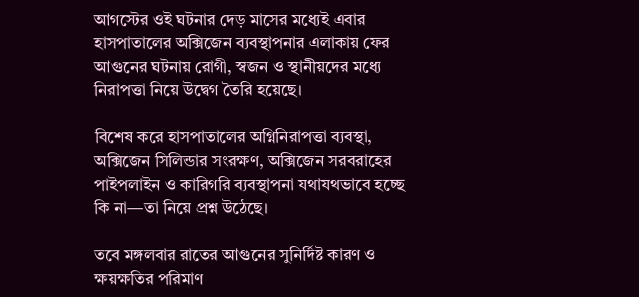আগস্টের ওই ঘটনার দেড় মাসের মধ্যেই এবার হাসপাতালের অক্সিজেন ব্যবস্থাপনার এলাকায় ফের আগুনের ঘটনায় রোগী, স্বজন ও স্থানীয়দের মধ্যে নিরাপত্তা নিয়ে উদ্বেগ তৈরি হয়েছে।

বিশেষ করে হাসপাতালের অগ্নিনিরাপত্তা ব্যবস্থা, অক্সিজেন সিলিন্ডার সংরক্ষণ, অক্সিজেন সরবরাহের পাইপলাইন ও কারিগরি ব্যবস্থাপনা যথাযথভাবে হচ্ছে কি না—তা নিয়ে প্রশ্ন উঠেছে।

তবে মঙ্গলবার রাতের আগুনের সুনির্দিষ্ট কারণ ও ক্ষয়ক্ষতির পরিমাণ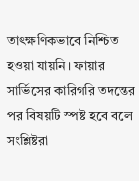তাৎক্ষণিকভাবে নিশ্চিত হওয়া যায়নি। ফায়ার সার্ভিসের কারিগরি তদন্তের পর বিষয়টি স্পষ্ট হবে বলে সংশ্লিষ্টরা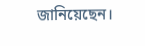জানিয়েছেন।